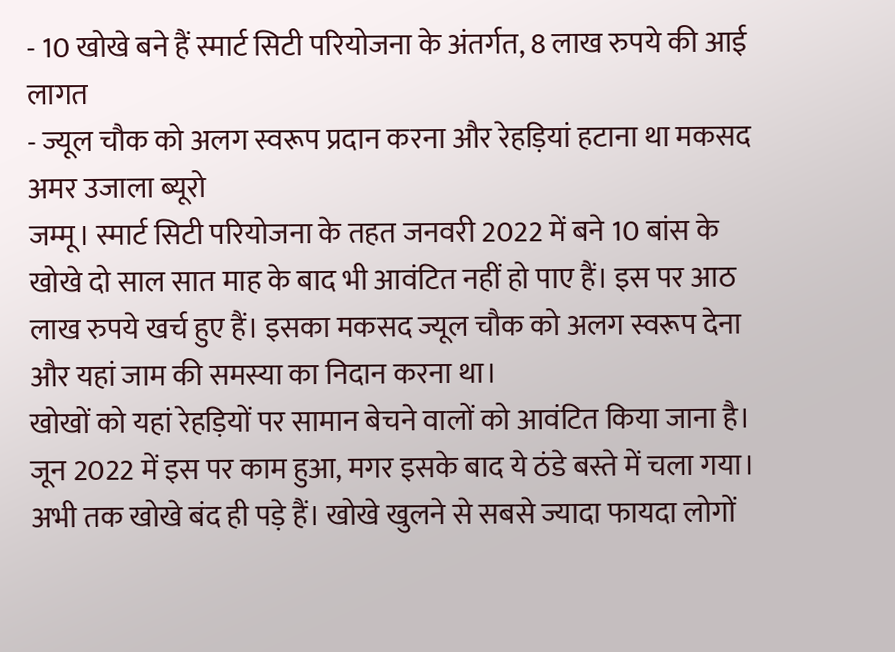- 10 खोखे बने हैं स्मार्ट सिटी परियोजना के अंतर्गत, 8 लाख रुपये की आई लागत
- ज्यूल चौक को अलग स्वरूप प्रदान करना और रेहड़ियां हटाना था मकसद
अमर उजाला ब्यूरो
जम्मू। स्मार्ट सिटी परियोजना के तहत जनवरी 2022 में बने 10 बांस के खोखे दो साल सात माह के बाद भी आवंटित नहीं हो पाए हैं। इस पर आठ लाख रुपये खर्च हुए हैं। इसका मकसद ज्यूल चौक को अलग स्वरूप देना और यहां जाम की समस्या का निदान करना था।
खोखों को यहां रेहड़ियों पर सामान बेचने वालों को आवंटित किया जाना है। जून 2022 में इस पर काम हुआ, मगर इसके बाद ये ठंडे बस्ते में चला गया। अभी तक खोखे बंद ही पड़े हैं। खोखे खुलने से सबसे ज्यादा फायदा लोगों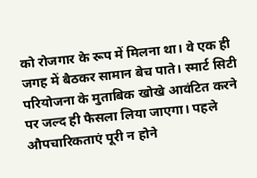को रोजगार के रूप में मिलना था। वे एक ही जगह में बैठकर सामान बेच पाते। स्मार्ट सिटी परियोजना के मुताबिक खोखे आवंटित करने पर जल्द ही फैसला लिया जाएगा। पहले औपचारिकताएं पूरी न होने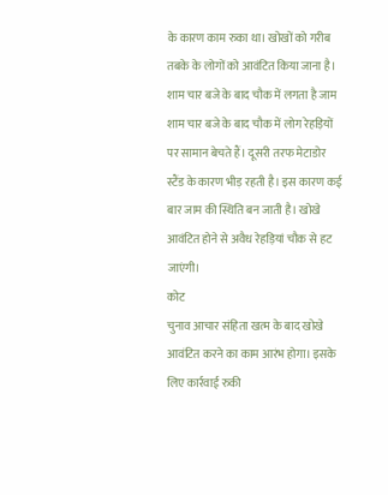के कारण काम रुका था। खोखों को गरीब तबके के लोगों को आवंटित किया जाना है।
शाम चार बजे के बाद चौक में लगता है जाम
शाम चार बजे के बाद चौक में लोग रेहड़ियों पर सामान बेचते हैं। दूसरी तरफ मेटाडोर स्टैंड के कारण भीड़ रहती है। इस कारण कई बार जाम की स्थिति बन जाती है। खोखे आवंटित होने से अवैध रेहड़ियां चौक से हट जाएंगी।
कोट
चुनाव आचार संहिता खत्म के बाद खोखे आवंटित करने का काम आरंभ होगा। इसके लिए कार्रवाई रुकी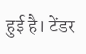हुई है। टेंडर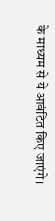के माध्यम से ये आवंटित किए जाएंगे।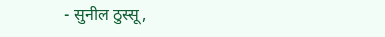- सुनील ठुस्सू,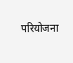परियोजना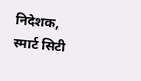निदेशक, स्मार्ट सिटी